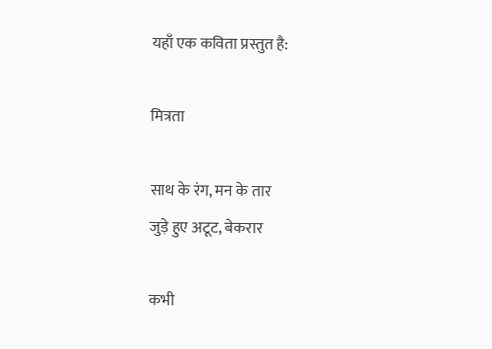यहाँ एक कविता प्रस्तुत है:

मित्रता

साथ के रंग, मन के तार
जुड़े हुए अटूट, बेकरार

कभी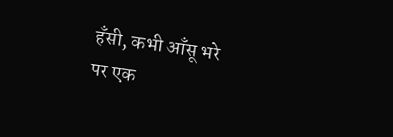हँसी, कभी आँसू भरे
पर एक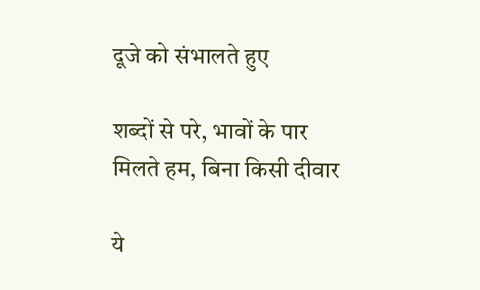दूजे को संभालते हुए

शब्दों से परे, भावों के पार
मिलते हम, बिना किसी दीवार

ये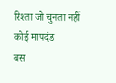रिश्ता जो चुनता नहीं कोई मापदंड
बस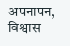अपनापन, विश्वास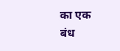का एक बंध